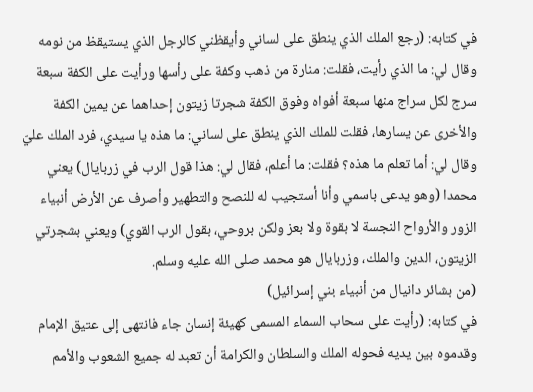في كتابه: (رجع الملك الذي ينطق على لساني وأيقظني كالرجل الذي يستيقظ من نومه وقال لي: ما الذي رأيت، فقلت: منارة من ذهب وكفة على رأسها ورأيت على الكفة سبعة سرج لكل سراج منها سبعة أفواه وفوق الكفة شجرتا زيتون إحداهما عن يمين الكفة والأخرى عن يسارها، فقلت للملك الذي ينطق على لساني: ما هذه يا سيدي، فرد الملك عليّ وقال لي: أما تعلم ما هذه؟ فقلت: ما أعلم، فقال لي: هذا قول الرب في زربايال) يعني محمدا (وهو يدعى باسمي وأنا أستجيب له للنصح والتطهير وأصرف عن الأرض أنبياء الزور والأرواح النجسة لا بقوة ولا بعز ولكن بروحي، بقول الرب القوي) ويعني بشجرتي الزيتون، الدين والملك، وزربايال هو محمد صلى الله عليه وسلم.
(من بشائر دانيال من أنبياء بني إسرائيل)
في كتابه: (رأيت على سحاب السماء المسمى كهيئة إنسان جاء فانتهى إلى عتيق الإمام وقدموه بين يديه فحوله الملك والسلطان والكرامة أن تعبد له جميع الشعوب والأمم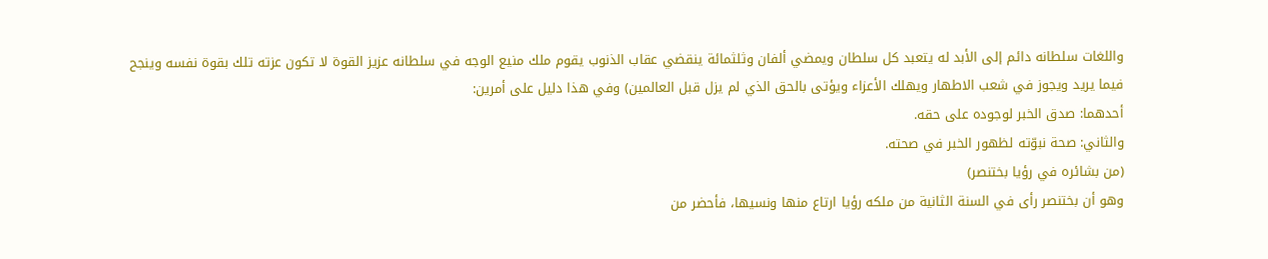واللغات سلطانه دائم إلى الأبد له يتعبد كل سلطان ويمضي ألفان وثلثمائة ينقضي عقاب الذنوب يقوم ملك منيع الوجه في سلطانه عزيز القوة لا تكون عزته تلك بقوة نفسه وينجح فيما يريد ويجوز في شعب الاطهار ويهلك الأعزاء ويؤتى بالحق الذي لم يزل قبل العالمين) وفي هذا دليل على أمرين:
أحدهما: صدق الخبر لوجوده على حقه.
والثاني: صحة نبوّته لظهور الخبر في صحته.
(من بشائره في رؤيا بختنصر)
وهو أن بختنصر رأى في السنة الثانية من ملكه رؤيا ارتاع منها ونسيها، فأحضر من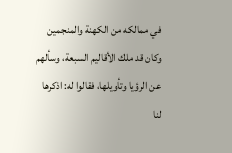في ممالكه من الكهنة والمنجمين وكان قد ملك الأقاليم السبعة، وسألهم عن الرؤيا وتأويلها، فقالوا له: اذكرها لنا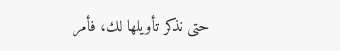حتى نذكر تأويلها لك، فأمر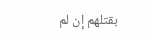بقتلهم إن لم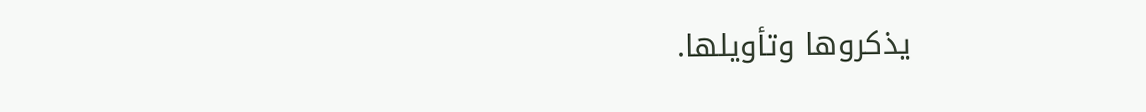يذكروها وتأويلها.